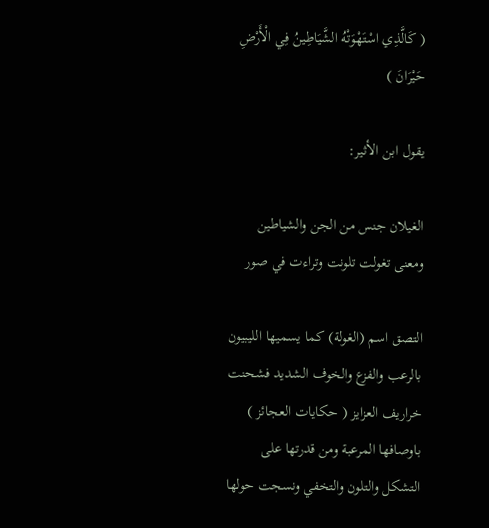( كَالَّذِي اسْتَهْوَتْهُ الشَّيَاطِينُ فِي الْأَرْضِ حَيْرَانَ )

يقول ابن الأثير:

الغيلان جنس من الجن والشياطين ومعنى تغولت تلونت وتراءت في صور

التصق اسم (الغولة) كما يسميها الليبيون بالرعب والفزع والخوف الشديد فشحنت خراريف العزايز ( حكايات العجائز ) باوصافها المرعبة ومن قدرتها على التشكل والتلون والتخفي ونسجت حولها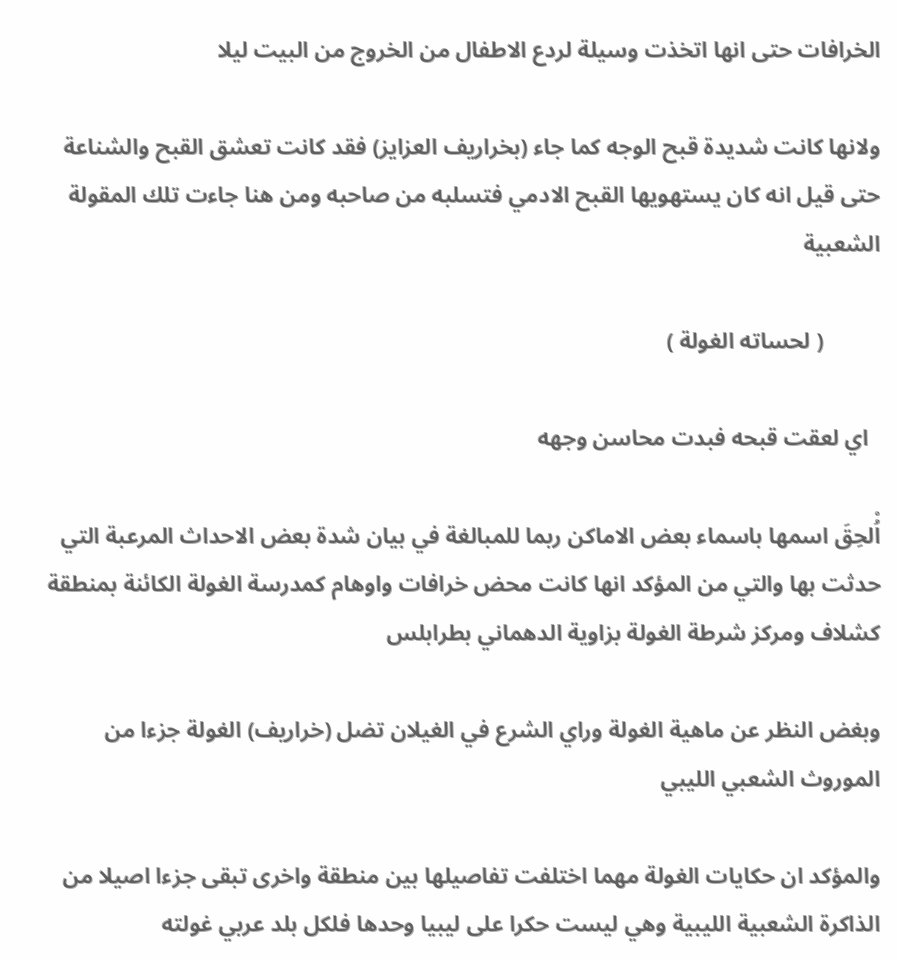الخرافات حتى انها اتخذت وسيلة لردع الاطفال من الخروج من البيت ليلا

ولانها كانت شديدة قبح الوجه كما جاء (بخراريف العزايز) فقد كانت تعشق القبح والشناعة حتى قيل انه كان يستهويها القبح الادمي فتسلبه من صاحبه ومن هنا جاءت تلك المقولة الشعبية

          ( لحساته الغولة )

  اي لعقت قبحه فبدت محاسن وجهه

اُْلحِقَ اسمها باسماء بعض الاماكن ربما للمبالغة في بيان شدة بعض الاحداث المرعبة التي حدثت بها والتي من المؤكد انها كانت محض خرافات واوهام كمدرسة الغولة الكائنة بمنطقة كشلاف ومركز شرطة الغولة بزاوية الدهماني بطرابلس

وبغض النظر عن ماهية الغولة وراي الشرع في الغيلان تضل (خراريف) الغولة جزءا من الموروث الشعبي الليبي

والمؤكد ان حكايات الغولة مهما اختلفت تفاصيلها بين منطقة واخرى تبقى جزءا اصيلا من الذاكرة الشعبية الليبية وهي ليست حكرا على ليبيا وحدها فلكل بلد عربي غولته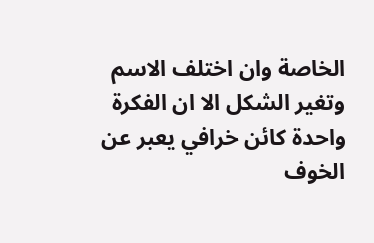الخاصة وان اختلف الاسم وتغير الشكل الا ان الفكرة واحدة كائن خرافي يعبر عن الخوف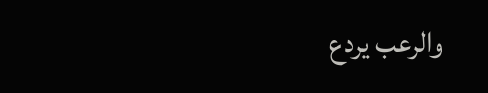والرعب يردع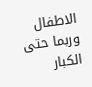الاطفال وربما حتى الكبار